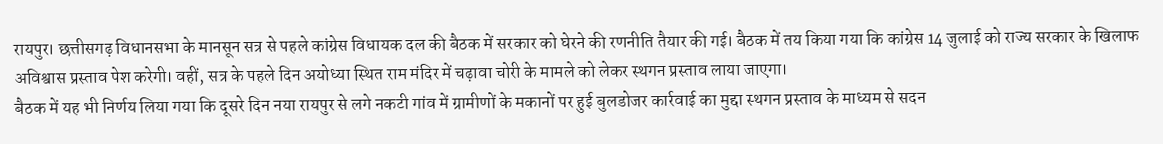रायपुर। छत्तीसगढ़ विधानसभा के मानसून सत्र से पहले कांग्रेस विधायक दल की बैठक में सरकार को घेरने की रणनीति तैयार की गई। बैठक में तय किया गया कि कांग्रेस 14 जुलाई को राज्य सरकार के खिलाफ अविश्वास प्रस्ताव पेश करेगी। वहीं, सत्र के पहले दिन अयोध्या स्थित राम मंदिर में चढ़ावा चोरी के मामले को लेकर स्थगन प्रस्ताव लाया जाएगा।
बैठक में यह भी निर्णय लिया गया कि दूसरे दिन नया रायपुर से लगे नकटी गांव में ग्रामीणों के मकानों पर हुई बुलडोजर कार्रवाई का मुद्दा स्थगन प्रस्ताव के माध्यम से सदन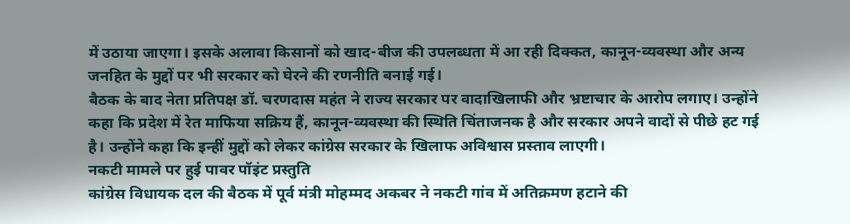में उठाया जाएगा। इसके अलावा किसानों को खाद-बीज की उपलब्धता में आ रही दिक्कत, कानून-व्यवस्था और अन्य जनहित के मुद्दों पर भी सरकार को घेरने की रणनीति बनाई गई।
बैठक के बाद नेता प्रतिपक्ष डॉ. चरणदास महंत ने राज्य सरकार पर वादाखिलाफी और भ्रष्टाचार के आरोप लगाए। उन्होंने कहा कि प्रदेश में रेत माफिया सक्रिय हैं, कानून-व्यवस्था की स्थिति चिंताजनक है और सरकार अपने वादों से पीछे हट गई है। उन्होंने कहा कि इन्हीं मुद्दों को लेकर कांग्रेस सरकार के खिलाफ अविश्वास प्रस्ताव लाएगी।
नकटी मामले पर हुई पावर पॉइंट प्रस्तुति
कांग्रेस विधायक दल की बैठक में पूर्व मंत्री मोहम्मद अकबर ने नकटी गांव में अतिक्रमण हटाने की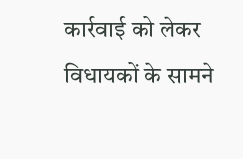कार्रवाई को लेकर विधायकों के सामने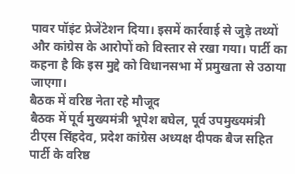पावर पॉइंट प्रेजेंटेशन दिया। इसमें कार्रवाई से जुड़े तथ्यों और कांग्रेस के आरोपों को विस्तार से रखा गया। पार्टी का कहना है कि इस मुद्दे को विधानसभा में प्रमुखता से उठाया जाएगा।
बैठक में वरिष्ठ नेता रहे मौजूद
बैठक में पूर्व मुख्यमंत्री भूपेश बघेल, पूर्व उपमुख्यमंत्री टीएस सिंहदेव, प्रदेश कांग्रेस अध्यक्ष दीपक बैज सहित पार्टी के वरिष्ठ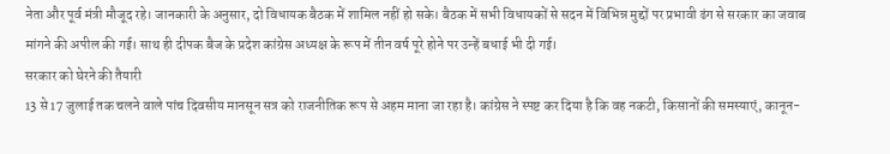नेता और पूर्व मंत्री मौजूद रहे। जानकारी के अनुसार, दो विधायक बैठक में शामिल नहीं हो सके। बैठक में सभी विधायकों से सदन में विभिन्न मुद्दों पर प्रभावी ढंग से सरकार का जवाब मांगने की अपील की गई। साथ ही दीपक बैज के प्रदेश कांग्रेस अध्यक्ष के रूप में तीन वर्ष पूरे होने पर उन्हें बधाई भी दी गई।
सरकार को घेरने की तैयारी
13 से 17 जुलाई तक चलने वाले पांच दिवसीय मानसून सत्र को राजनीतिक रूप से अहम माना जा रहा है। कांग्रेस ने स्पष्ट कर दिया है कि वह नकटी, किसानों की समस्याएं, कानून-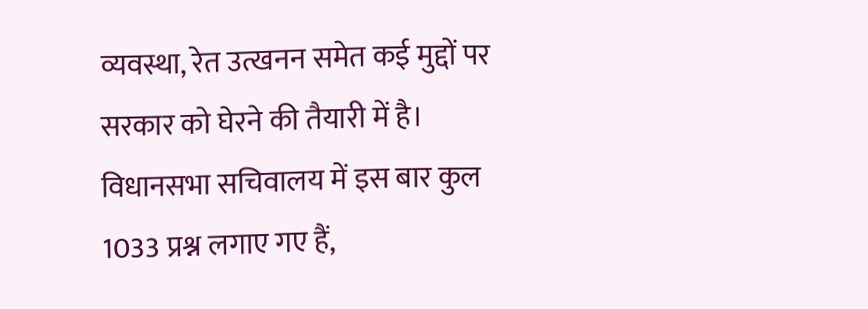व्यवस्था, रेत उत्खनन समेत कई मुद्दों पर सरकार को घेरने की तैयारी में है। विधानसभा सचिवालय में इस बार कुल 1033 प्रश्न लगाए गए हैं,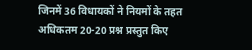जिनमें 36 विधायकों ने नियमों के तहत अधिकतम 20-20 प्रश्न प्रस्तुत किए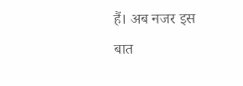हैं। अब नजर इस बात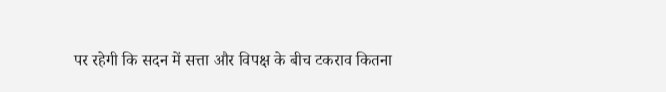पर रहेगी कि सदन में सत्ता और विपक्ष के बीच टकराव कितना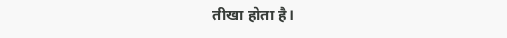तीखा होता है।